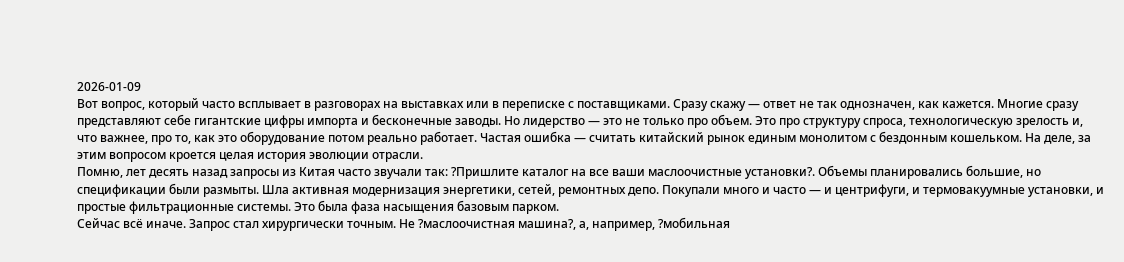2026-01-09
Вот вопрос, который часто всплывает в разговорах на выставках или в переписке с поставщиками. Сразу скажу — ответ не так однозначен, как кажется. Многие сразу представляют себе гигантские цифры импорта и бесконечные заводы. Но лидерство — это не только про объем. Это про структуру спроса, технологическую зрелость и, что важнее, про то, как это оборудование потом реально работает. Частая ошибка — считать китайский рынок единым монолитом с бездонным кошельком. На деле, за этим вопросом кроется целая история эволюции отрасли.
Помню, лет десять назад запросы из Китая часто звучали так: ?Пришлите каталог на все ваши маслоочистные установки?. Объемы планировались большие, но спецификации были размыты. Шла активная модернизация энергетики, сетей, ремонтных депо. Покупали много и часто — и центрифуги, и термовакуумные установки, и простые фильтрационные системы. Это была фаза насыщения базовым парком.
Сейчас всё иначе. Запрос стал хирургически точным. Не ?маслоочистная машина?, а, например, ?мобильная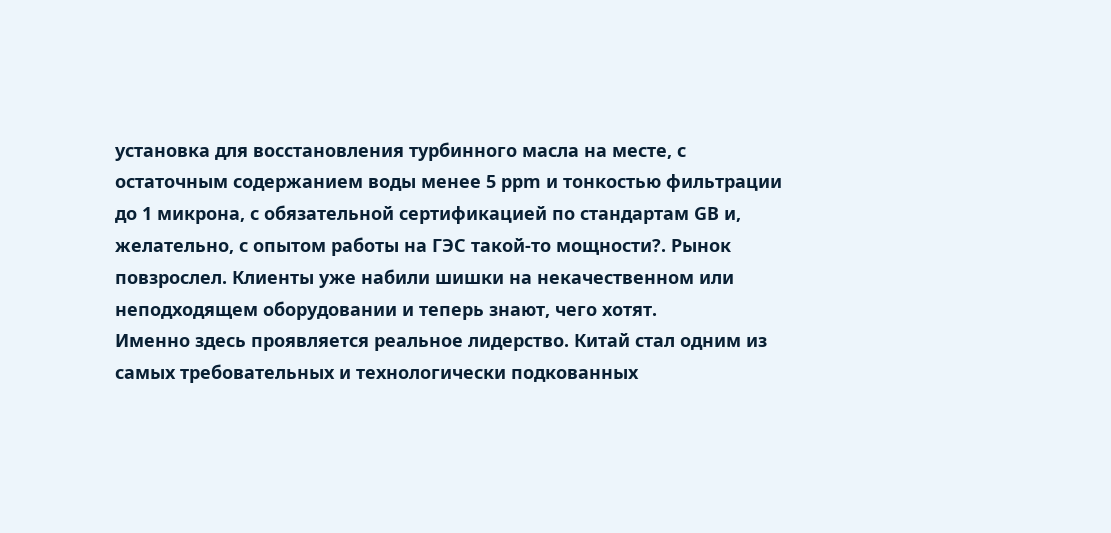установка для восстановления турбинного масла на месте, с остаточным содержанием воды менее 5 ppm и тонкостью фильтрации до 1 микрона, с обязательной сертификацией по стандартам GB и, желательно, с опытом работы на ГЭС такой-то мощности?. Рынок повзрослел. Клиенты уже набили шишки на некачественном или неподходящем оборудовании и теперь знают, чего хотят.
Именно здесь проявляется реальное лидерство. Китай стал одним из самых требовательных и технологически подкованных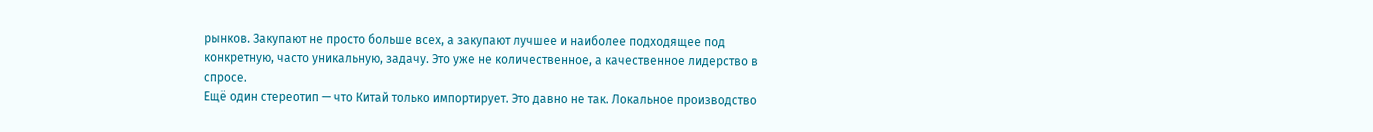рынков. Закупают не просто больше всех, а закупают лучшее и наиболее подходящее под конкретную, часто уникальную, задачу. Это уже не количественное, а качественное лидерство в спросе.
Ещё один стереотип — что Китай только импортирует. Это давно не так. Локальное производство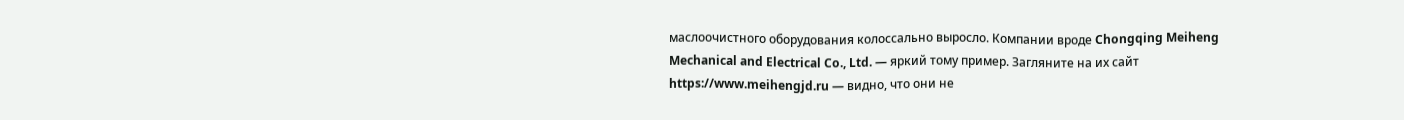маслоочистного оборудования колоссально выросло. Компании вроде Chongqing Meiheng Mechanical and Electrical Co., Ltd. — яркий тому пример. Загляните на их сайт https://www.meihengjd.ru — видно, что они не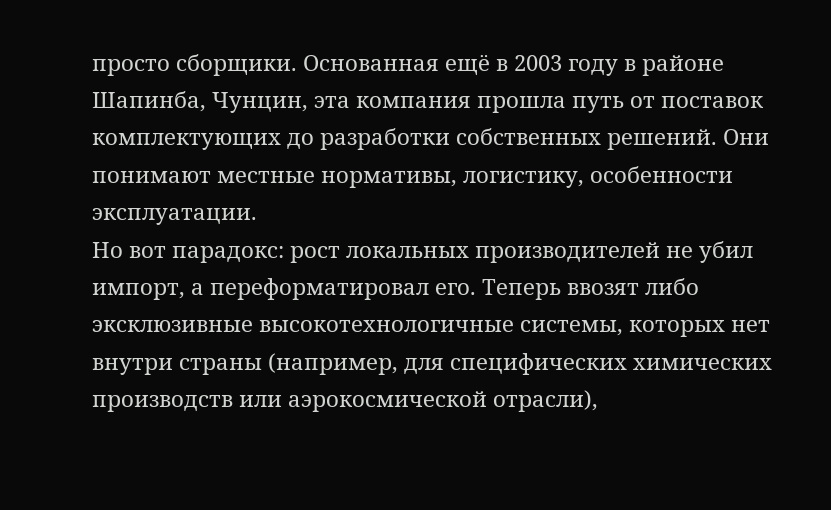просто сборщики. Основанная ещё в 2003 году в районе Шапинба, Чунцин, эта компания прошла путь от поставок комплектующих до разработки собственных решений. Они понимают местные нормативы, логистику, особенности эксплуатации.
Но вот парадокс: рост локальных производителей не убил импорт, а переформатировал его. Теперь ввозят либо эксклюзивные высокотехнологичные системы, которых нет внутри страны (например, для специфических химических производств или аэрокосмической отрасли),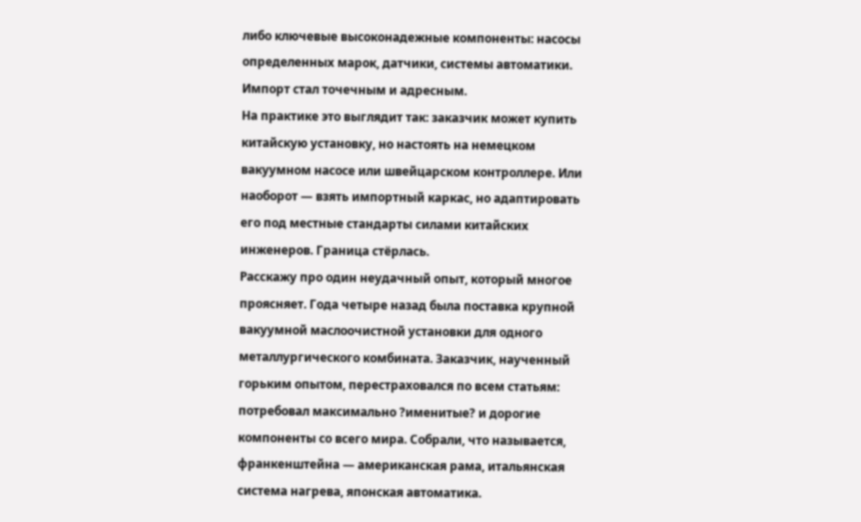либо ключевые высоконадежные компоненты: насосы определенных марок, датчики, системы автоматики. Импорт стал точечным и адресным.
На практике это выглядит так: заказчик может купить китайскую установку, но настоять на немецком вакуумном насосе или швейцарском контроллере. Или наоборот — взять импортный каркас, но адаптировать его под местные стандарты силами китайских инженеров. Граница стёрлась.
Расскажу про один неудачный опыт, который многое проясняет. Года четыре назад была поставка крупной вакуумной маслоочистной установки для одного металлургического комбината. Заказчик, наученный горьким опытом, перестраховался по всем статьям: потребовал максимально ?именитые? и дорогие компоненты со всего мира. Собрали, что называется, франкенштейна — американская рама, итальянская система нагрева, японская автоматика.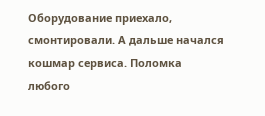Оборудование приехало, смонтировали. А дальше начался кошмар сервиса. Поломка любого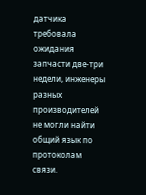датчика требовала ожидания запчасти две-три недели, инженеры разных производителей не могли найти общий язык по протоколам связи.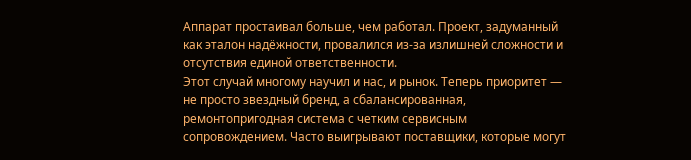Аппарат простаивал больше, чем работал. Проект, задуманный как эталон надёжности, провалился из-за излишней сложности и отсутствия единой ответственности.
Этот случай многому научил и нас, и рынок. Теперь приоритет — не просто звездный бренд, а сбалансированная, ремонтопригодная система с четким сервисным сопровождением. Часто выигрывают поставщики, которые могут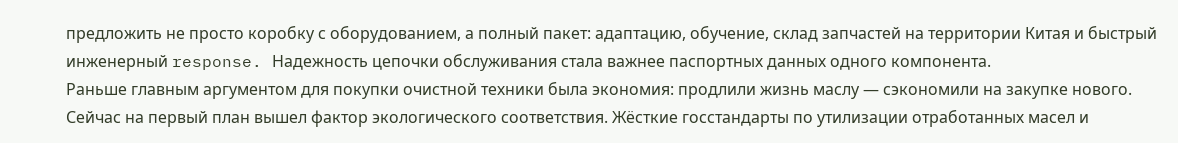предложить не просто коробку с оборудованием, а полный пакет: адаптацию, обучение, склад запчастей на территории Китая и быстрый инженерный response. Надежность цепочки обслуживания стала важнее паспортных данных одного компонента.
Раньше главным аргументом для покупки очистной техники была экономия: продлили жизнь маслу — сэкономили на закупке нового. Сейчас на первый план вышел фактор экологического соответствия. Жёсткие госстандарты по утилизации отработанных масел и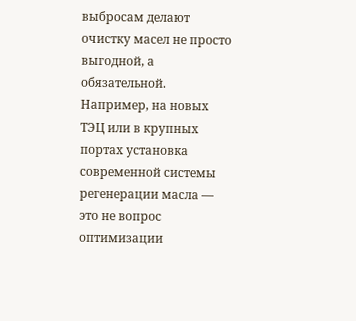выбросам делают очистку масел не просто выгодной, а обязательной.
Например, на новых ТЭЦ или в крупных портах установка современной системы регенерации масла — это не вопрос оптимизации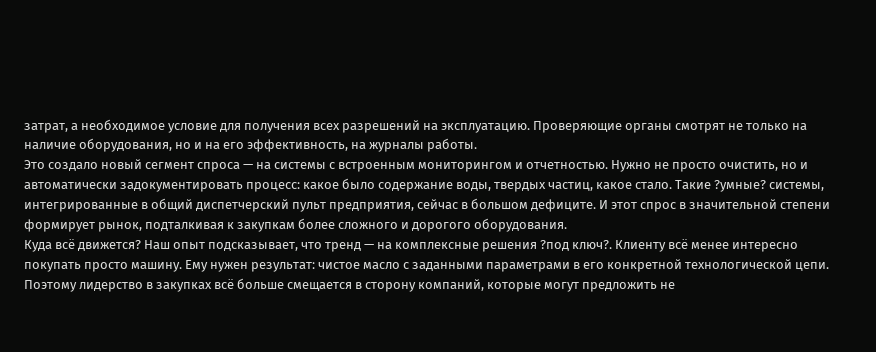затрат, а необходимое условие для получения всех разрешений на эксплуатацию. Проверяющие органы смотрят не только на наличие оборудования, но и на его эффективность, на журналы работы.
Это создало новый сегмент спроса — на системы с встроенным мониторингом и отчетностью. Нужно не просто очистить, но и автоматически задокументировать процесс: какое было содержание воды, твердых частиц, какое стало. Такие ?умные? системы, интегрированные в общий диспетчерский пульт предприятия, сейчас в большом дефиците. И этот спрос в значительной степени формирует рынок, подталкивая к закупкам более сложного и дорогого оборудования.
Куда всё движется? Наш опыт подсказывает, что тренд — на комплексные решения ?под ключ?. Клиенту всё менее интересно покупать просто машину. Ему нужен результат: чистое масло с заданными параметрами в его конкретной технологической цепи.
Поэтому лидерство в закупках всё больше смещается в сторону компаний, которые могут предложить не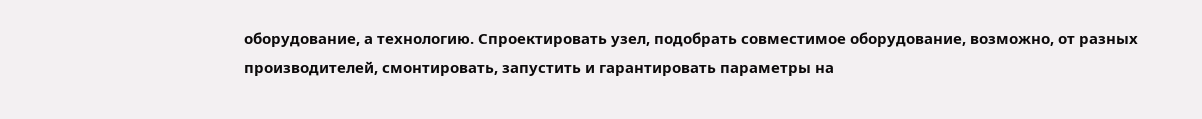оборудование, а технологию. Спроектировать узел, подобрать совместимое оборудование, возможно, от разных производителей, смонтировать, запустить и гарантировать параметры на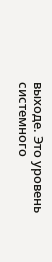выходе. Это уровень системного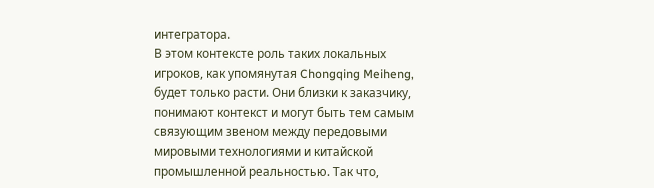интегратора.
В этом контексте роль таких локальных игроков, как упомянутая Chongqing Meiheng, будет только расти. Они близки к заказчику, понимают контекст и могут быть тем самым связующим звеном между передовыми мировыми технологиями и китайской промышленной реальностью. Так что,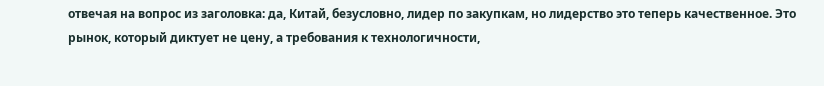отвечая на вопрос из заголовка: да, Китай, безусловно, лидер по закупкам, но лидерство это теперь качественное. Это рынок, который диктует не цену, а требования к технологичности,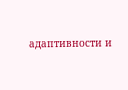адаптивности и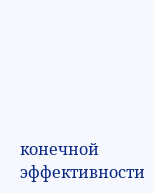конечной эффективности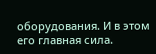оборудования. И в этом его главная сила.